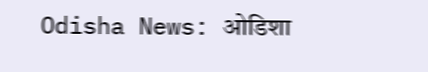Odisha News: ओडिशा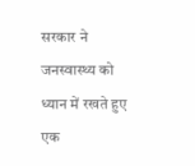सरकार ने जनस्वास्थ्य को ध्यान में रखते हुए एक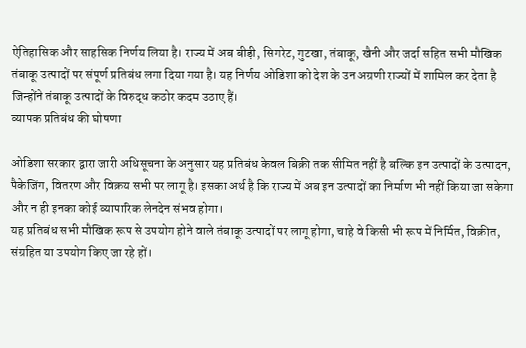ऐतिहासिक और साहसिक निर्णय लिया है। राज्य में अब बीड़ी, सिगरेट, गुटखा, तंबाकू, खैनी और जर्दा सहित सभी मौखिक तंबाकू उत्पादों पर संपूर्ण प्रतिबंध लगा दिया गया है। यह निर्णय ओडिशा को देश के उन अग्रणी राज्यों में शामिल कर देता है जिन्होंने तंबाकू उत्पादों के विरुद्ध कठोर कदम उठाए हैं।
व्यापक प्रतिबंध की घोषणा

ओडिशा सरकार द्वारा जारी अधिसूचना के अनुसार यह प्रतिबंध केवल बिक्री तक सीमित नहीं है बल्कि इन उत्पादों के उत्पादन, पैकेजिंग, वितरण और विक्रय सभी पर लागू है। इसका अर्थ है कि राज्य में अब इन उत्पादों का निर्माण भी नहीं किया जा सकेगा और न ही इनका कोई व्यापारिक लेनदेन संभव होगा।
यह प्रतिबंध सभी मौखिक रूप से उपयोग होने वाले तंबाकू उत्पादों पर लागू होगा, चाहे वे किसी भी रूप में निर्मित, विक्रीत, संग्रहित या उपयोग किए जा रहे हों।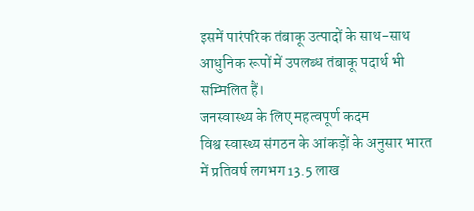इसमें पारंपरिक तंबाकू उत्पादों के साथ-साथ आधुनिक रूपों में उपलब्ध तंबाकू पदार्थ भी सम्मिलित हैं।
जनस्वास्थ्य के लिए महत्वपूर्ण कदम
विश्व स्वास्थ्य संगठन के आंकड़ों के अनुसार भारत में प्रतिवर्ष लगभग 13.5 लाख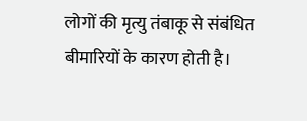लोगों की मृत्यु तंबाकू से संबंधित बीमारियों के कारण होती है।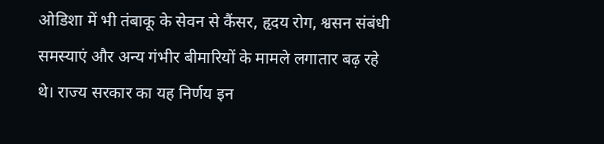ओडिशा में भी तंबाकू के सेवन से कैंसर, हृदय रोग, श्वसन संबंधी समस्याएं और अन्य गंभीर बीमारियों के मामले लगातार बढ़ रहे थे। राज्य सरकार का यह निर्णय इन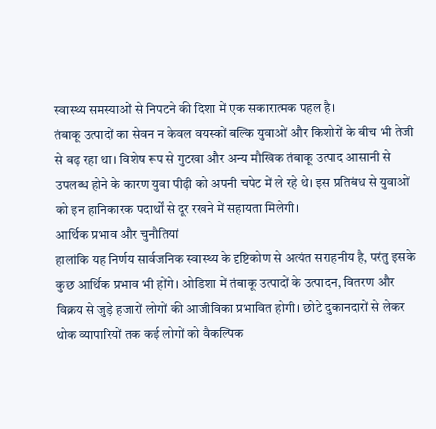स्वास्थ्य समस्याओं से निपटने की दिशा में एक सकारात्मक पहल है।
तंबाकू उत्पादों का सेवन न केवल वयस्कों बल्कि युवाओं और किशोरों के बीच भी तेजी से बढ़ रहा था। विशेष रूप से गुटखा और अन्य मौखिक तंबाकू उत्पाद आसानी से उपलब्ध होने के कारण युवा पीढ़ी को अपनी चपेट में ले रहे थे। इस प्रतिबंध से युवाओं को इन हानिकारक पदार्थों से दूर रखने में सहायता मिलेगी।
आर्थिक प्रभाव और चुनौतियां
हालांकि यह निर्णय सार्वजनिक स्वास्थ्य के दृष्टिकोण से अत्यंत सराहनीय है, परंतु इसके कुछ आर्थिक प्रभाव भी होंगे। ओडिशा में तंबाकू उत्पादों के उत्पादन, वितरण और विक्रय से जुड़े हजारों लोगों की आजीविका प्रभावित होगी। छोटे दुकानदारों से लेकर थोक व्यापारियों तक कई लोगों को वैकल्पिक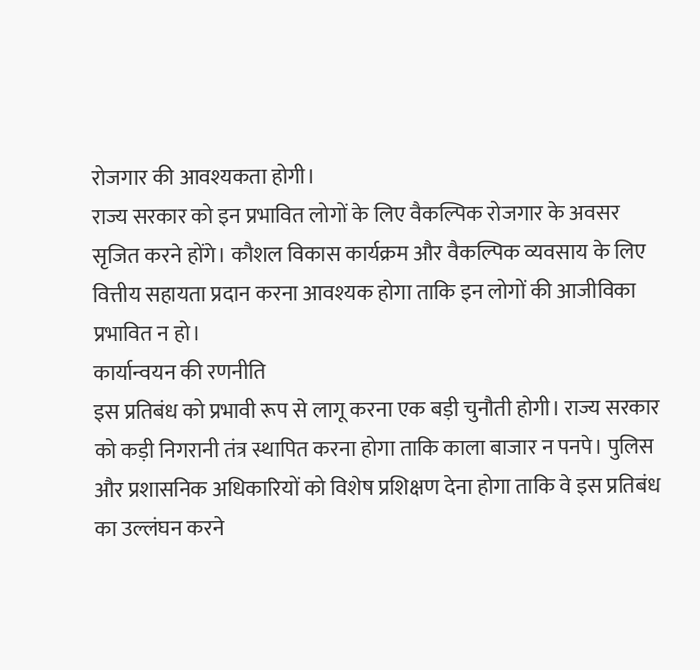रोजगार की आवश्यकता होगी।
राज्य सरकार को इन प्रभावित लोगों के लिए वैकल्पिक रोजगार के अवसर सृजित करने होंगे। कौशल विकास कार्यक्रम और वैकल्पिक व्यवसाय के लिए वित्तीय सहायता प्रदान करना आवश्यक होगा ताकि इन लोगों की आजीविका प्रभावित न हो।
कार्यान्वयन की रणनीति
इस प्रतिबंध को प्रभावी रूप से लागू करना एक बड़ी चुनौती होगी। राज्य सरकार को कड़ी निगरानी तंत्र स्थापित करना होगा ताकि काला बाजार न पनपे। पुलिस और प्रशासनिक अधिकारियों को विशेष प्रशिक्षण देना होगा ताकि वे इस प्रतिबंध का उल्लंघन करने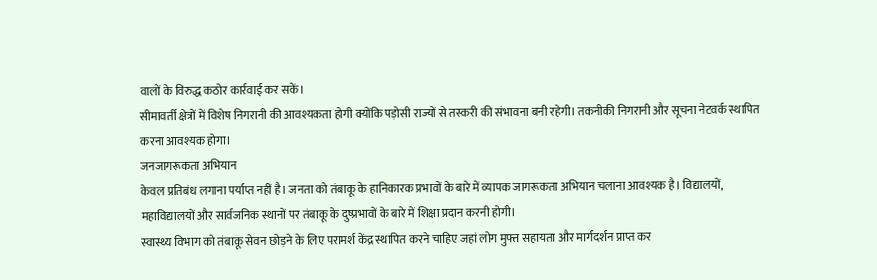वालों के विरुद्ध कठोर कार्रवाई कर सकें।
सीमावर्ती क्षेत्रों में विशेष निगरानी की आवश्यकता होगी क्योंकि पड़ोसी राज्यों से तस्करी की संभावना बनी रहेगी। तकनीकी निगरानी और सूचना नेटवर्क स्थापित करना आवश्यक होगा।
जनजागरूकता अभियान
केवल प्रतिबंध लगाना पर्याप्त नहीं है। जनता को तंबाकू के हानिकारक प्रभावों के बारे में व्यापक जागरूकता अभियान चलाना आवश्यक है। विद्यालयों, महाविद्यालयों और सार्वजनिक स्थानों पर तंबाकू के दुष्प्रभावों के बारे में शिक्षा प्रदान करनी होगी।
स्वास्थ्य विभाग को तंबाकू सेवन छोड़ने के लिए परामर्श केंद्र स्थापित करने चाहिए जहां लोग मुफ्त सहायता और मार्गदर्शन प्राप्त कर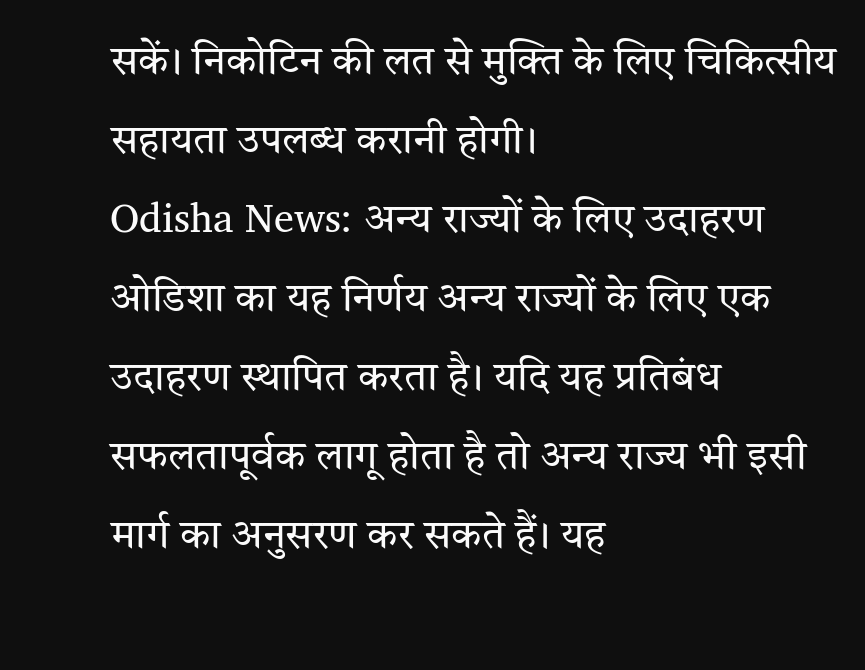सकें। निकोटिन की लत से मुक्ति के लिए चिकित्सीय सहायता उपलब्ध करानी होगी।
Odisha News: अन्य राज्यों के लिए उदाहरण
ओडिशा का यह निर्णय अन्य राज्यों के लिए एक उदाहरण स्थापित करता है। यदि यह प्रतिबंध सफलतापूर्वक लागू होता है तो अन्य राज्य भी इसी मार्ग का अनुसरण कर सकते हैं। यह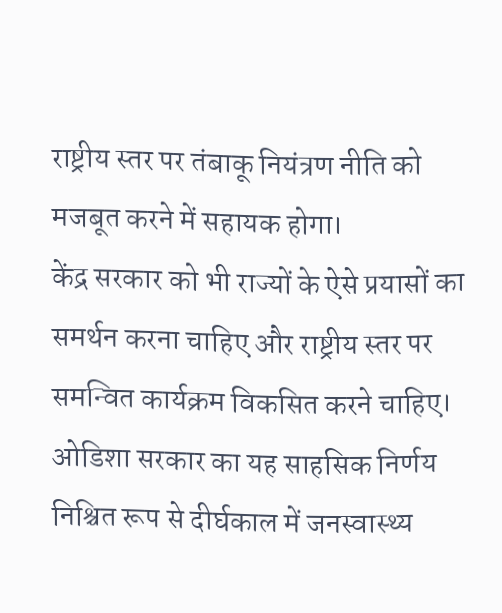राष्ट्रीय स्तर पर तंबाकू नियंत्रण नीति को मजबूत करने में सहायक होगा।
केंद्र सरकार को भी राज्यों के ऐसे प्रयासों का समर्थन करना चाहिए और राष्ट्रीय स्तर पर समन्वित कार्यक्रम विकसित करने चाहिए। ओडिशा सरकार का यह साहसिक निर्णय निश्चित रूप से दीर्घकाल में जनस्वास्थ्य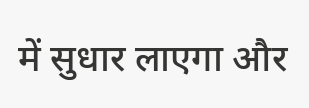में सुधार लाएगा और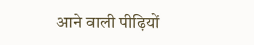आने वाली पीढ़ियों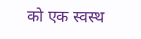को एक स्वस्थ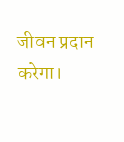जीवन प्रदान करेगा।